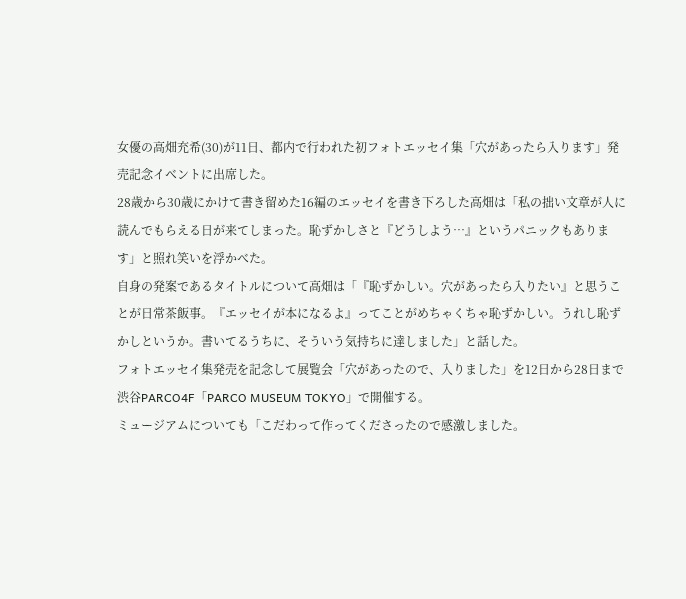女優の高畑充希(30)が11日、都内で行われた初フォトエッセイ集「穴があったら入ります」発売記念イベントに出席した。
28歳から30歳にかけて書き留めた16編のエッセイを書き下ろした高畑は「私の拙い文章が人に読んでもらえる日が来てしまった。恥ずかしさと『どうしよう…』というパニックもあります」と照れ笑いを浮かべた。
自身の発案であるタイトルについて高畑は「『恥ずかしい。穴があったら入りたい』と思うことが日常茶飯事。『エッセイが本になるよ』ってことがめちゃくちゃ恥ずかしい。うれし恥ずかしというか。書いてるうちに、そういう気持ちに達しました」と話した。
フォトエッセイ集発売を記念して展覧会「穴があったので、入りました」を12日から28日まで渋谷PARCO4F「PARCO MUSEUM TOKYO」で開催する。
ミュージアムについても「こだわって作ってくださったので感激しました。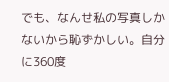でも、なんせ私の写真しかないから恥ずかしい。自分に360度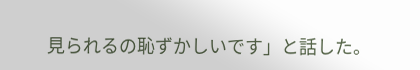見られるの恥ずかしいです」と話した。